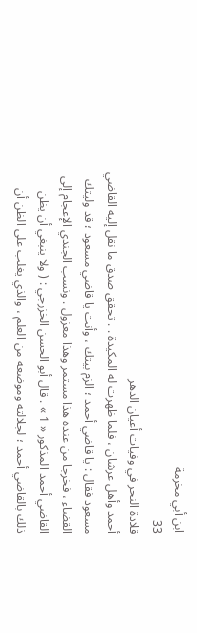ابن أبي مخرمة
33
قلادة النحر في وفيات أعيان الدهر
أحمد وأهل عرشان ، فلما ظهرت له المكيدة . . تحقق صدق ما نقل إليه القاضي مسعود فقال : يا قاضي أحمد ؛ الزم بيتك ، وأنت يا قاضي مسعود ؛ قد وليتك القضاء ، فخرجا من عنده هذا مستمر وهذا معزول . ونسب الجندي الإعجام إلى القاضي أحمد المذكور « 1 » . قال أبو الحسن الخزرجي : ( ولا ينبغي أن يظن ذلك بالقاضي أحمد ؛ لجلالته وموضعه من العلم ، والذي يغلب على الظن أن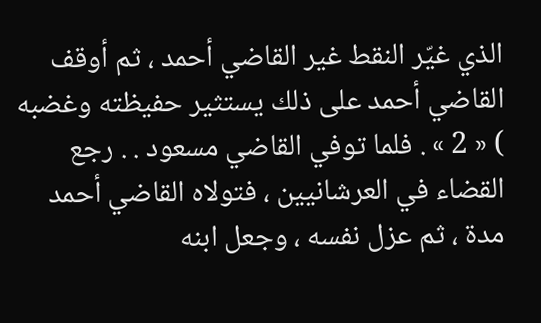الذي غيّر النقط غير القاضي أحمد ، ثم أوقف القاضي أحمد على ذلك يستثير حفيظته وغضبه ) « 2 » . فلما توفي القاضي مسعود . . رجع القضاء في العرشانيين ، فتولاه القاضي أحمد مدة ، ثم عزل نفسه ، وجعل ابنه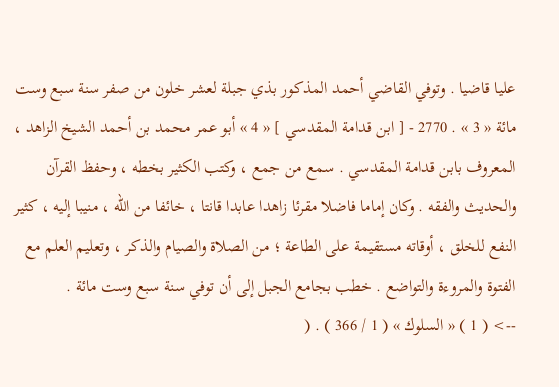عليا قاضيا . وتوفي القاضي أحمد المذكور بذي جبلة لعشر خلون من صفر سنة سبع وست مائة « 3 » . 2770 - [ ابن قدامة المقدسي ] « 4 » أبو عمر محمد بن أحمد الشيخ الزاهد ، المعروف بابن قدامة المقدسي . سمع من جمع ، وكتب الكثير بخطه ، وحفظ القرآن والحديث والفقه . وكان إماما فاضلا مقرئا زاهدا عابدا قانتا ، خائفا من اللّه ، منيبا إليه ، كثير النفع للخلق ، أوقاته مستقيمة على الطاعة ؛ من الصلاة والصيام والذكر ، وتعليم العلم مع الفتوة والمروءة والتواضع . خطب بجامع الجبل إلى أن توفي سنة سبع وست مائة .
--> ( 1 ) « السلوك » ( 1 / 366 ) . (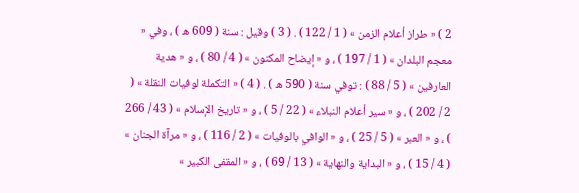2 ) « طراز أعلام الزمن » ( 1 / 122 ) . ( 3 ) وقيل : سنة ( 609 ه ) ، وفي « معجم البلدان » ( 1 / 197 ) ، و « إيضاح المكنون » ( 4 / 80 ) ، و « هدية العارفين » ( 5 / 88 ) : توفي سنة ( 590 ه ) . ( 4 ) « التكملة لوفيات النقلة » ( 2 / 202 ) ، و « سير أعلام النبلاء » ( 22 / 5 ) ، و « تاريخ الإسلام » ( 43 / 266 ) ، و « العبر » ( 5 / 25 ) ، و « الوافي بالوفيات » ( 2 / 116 ) ، و « مرآة الجنان » ( 4 / 15 ) ، و « البداية والنهاية » ( 13 / 69 ) ، و « المقفى الكبير »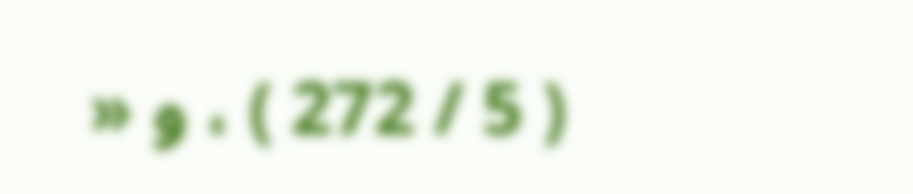( 5 / 272 ) ، و «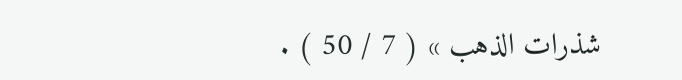شذرات الذهب » ( 7 / 50 ) .